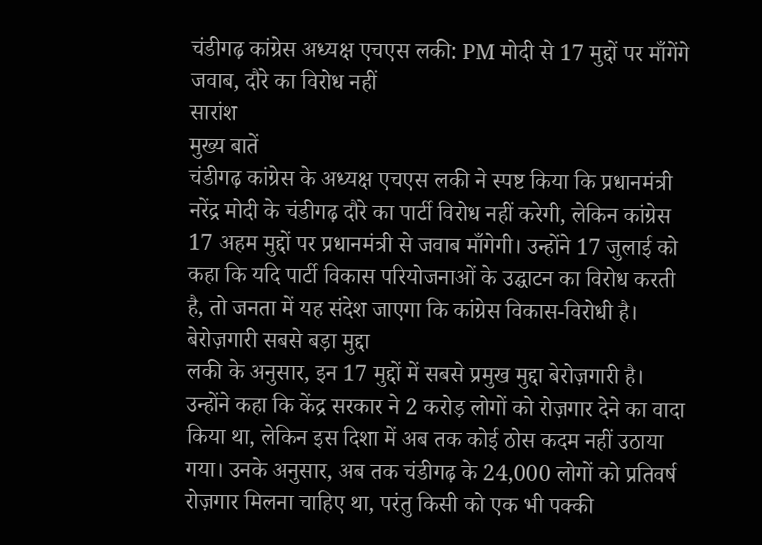चंडीगढ़ कांग्रेस अध्यक्ष एचएस लकी: PM मोदी से 17 मुद्दों पर माँगेंगे जवाब, दौरे का विरोध नहीं
सारांश
मुख्य बातें
चंडीगढ़ कांग्रेस के अध्यक्ष एचएस लकी ने स्पष्ट किया कि प्रधानमंत्री नरेंद्र मोदी के चंडीगढ़ दौरे का पार्टी विरोध नहीं करेगी, लेकिन कांग्रेस 17 अहम मुद्दों पर प्रधानमंत्री से जवाब माँगेगी। उन्होंने 17 जुलाई को कहा कि यदि पार्टी विकास परियोजनाओं के उद्घाटन का विरोध करती है, तो जनता में यह संदेश जाएगा कि कांग्रेस विकास-विरोधी है।
बेरोज़गारी सबसे बड़ा मुद्दा
लकी के अनुसार, इन 17 मुद्दों में सबसे प्रमुख मुद्दा बेरोज़गारी है। उन्होंने कहा कि केंद्र सरकार ने 2 करोड़ लोगों को रोज़गार देने का वादा किया था, लेकिन इस दिशा में अब तक कोई ठोस कदम नहीं उठाया गया। उनके अनुसार, अब तक चंडीगढ़ के 24,000 लोगों को प्रतिवर्ष रोज़गार मिलना चाहिए था, परंतु किसी को एक भी पक्की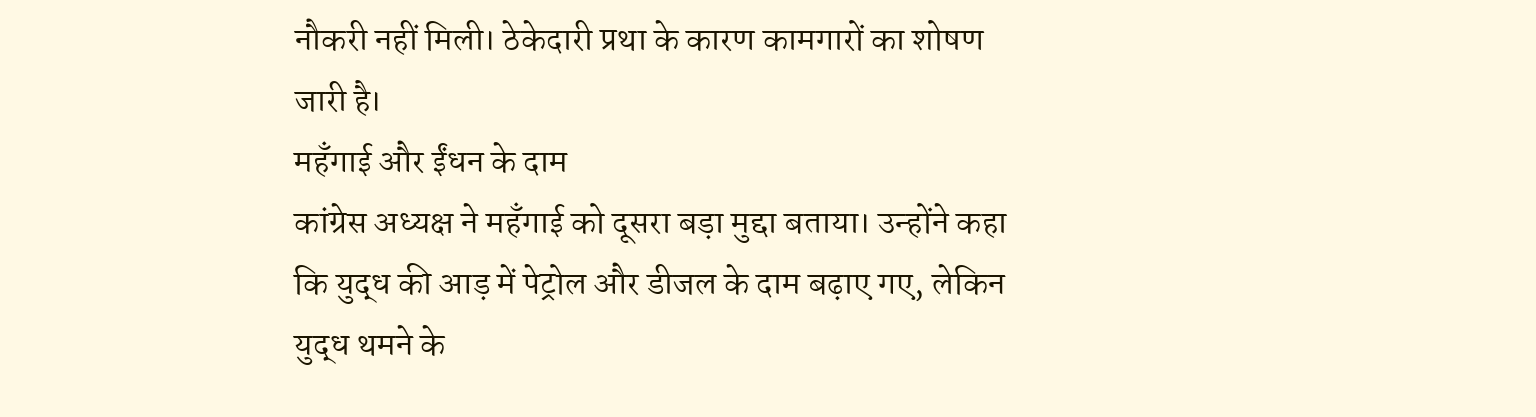नौकरी नहीं मिली। ठेकेदारी प्रथा के कारण कामगारों का शोषण जारी है।
महँगाई और ईंधन के दाम
कांग्रेस अध्यक्ष ने महँगाई को दूसरा बड़ा मुद्दा बताया। उन्होंने कहा कि युद्ध की आड़ में पेट्रोल और डीजल के दाम बढ़ाए गए, लेकिन युद्ध थमने के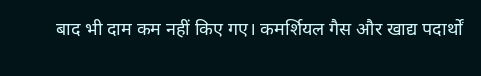बाद भी दाम कम नहीं किए गए। कमर्शियल गैस और खाद्य पदार्थों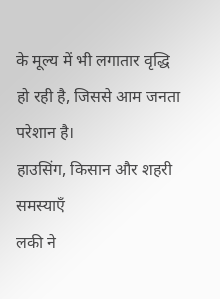के मूल्य में भी लगातार वृद्धि हो रही है, जिससे आम जनता परेशान है।
हाउसिंग, किसान और शहरी समस्याएँ
लकी ने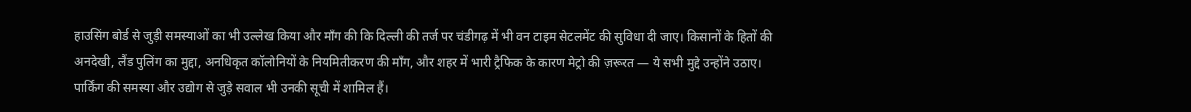हाउसिंग बोर्ड से जुड़ी समस्याओं का भी उल्लेख किया और माँग की कि दिल्ली की तर्ज पर चंडीगढ़ में भी वन टाइम सेटलमेंट की सुविधा दी जाए। किसानों के हितों की अनदेखी, लैंड पुलिंग का मुद्दा, अनधिकृत कॉलोनियों के नियमितीकरण की माँग, और शहर में भारी ट्रैफिक के कारण मेट्रो की ज़रूरत — ये सभी मुद्दे उन्होंने उठाए। पार्किंग की समस्या और उद्योग से जुड़े सवाल भी उनकी सूची में शामिल हैं।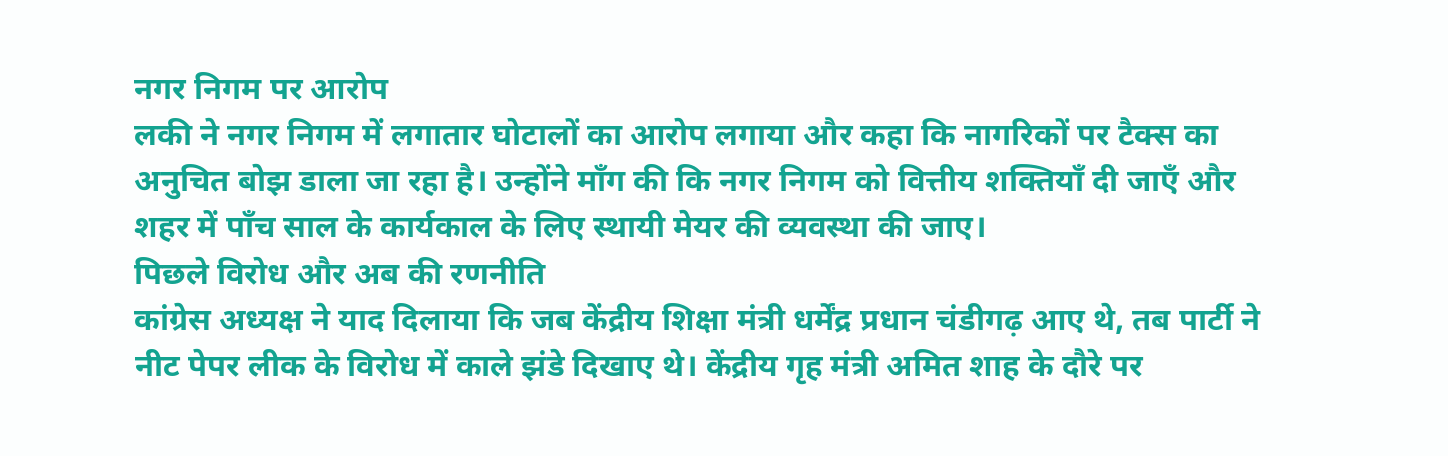नगर निगम पर आरोप
लकी ने नगर निगम में लगातार घोटालों का आरोप लगाया और कहा कि नागरिकों पर टैक्स का अनुचित बोझ डाला जा रहा है। उन्होंने माँग की कि नगर निगम को वित्तीय शक्तियाँ दी जाएँ और शहर में पाँच साल के कार्यकाल के लिए स्थायी मेयर की व्यवस्था की जाए।
पिछले विरोध और अब की रणनीति
कांग्रेस अध्यक्ष ने याद दिलाया कि जब केंद्रीय शिक्षा मंत्री धर्मेंद्र प्रधान चंडीगढ़ आए थे, तब पार्टी ने नीट पेपर लीक के विरोध में काले झंडे दिखाए थे। केंद्रीय गृह मंत्री अमित शाह के दौरे पर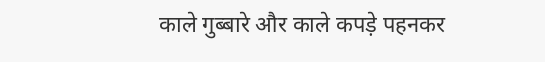काले गुब्बारे और काले कपड़े पहनकर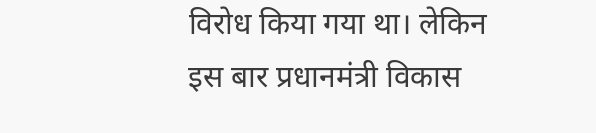विरोध किया गया था। लेकिन इस बार प्रधानमंत्री विकास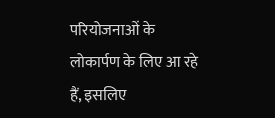परियोजनाओं के लोकार्पण के लिए आ रहे हैं, इसलिए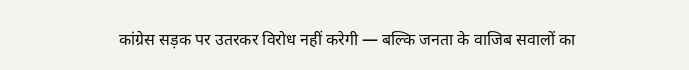कांग्रेस सड़क पर उतरकर विरोध नहीं करेगी — बल्कि जनता के वाजिब सवालों का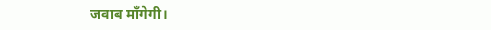जवाब माँगेगी।